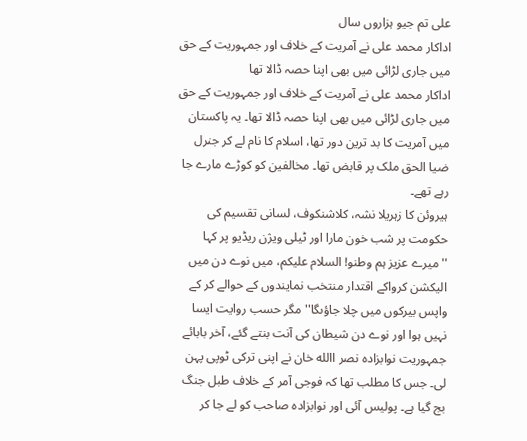علی تم جیو ہزاروں سال
اداکار محمد علی نے آمریت کے خلاف اور جمہوریت کے حق میں جاری لڑائی میں بھی اپنا حصہ ڈالا تھا
اداکار محمد علی نے آمریت کے خلاف اور جمہوریت کے حق میں جاری لڑائی میں بھی اپنا حصہ ڈالا تھا۔ یہ پاکستان میں آمریت کا بد ترین دور تھا، اسلام کا نام لے کر جنرل ضیا الحق ملک پر قابض تھا۔ مخالفین کو کوڑے مارے جا رہے تھے۔
ہیروئن کا زہریلا نشہ، کلاشنکوف، لسانی تقسیم کی حکومت پر شب خون مارا اور ٹیلی ویژن ریڈیو پر کہا ''میرے عزیز ہم وطنو! السلام علیکم، میں نوے دن میں الیکشن کرواکے اقتدار منتخب نمایندوں کے حوالے کر کے واپس بیرکوں میں چلا جاؤںگا'' مگر حسب روایت ایسا نہیں ہوا اور نوے دن شیطان کی آنت بنتے گئے، آخر بابائے جمہوریت نوابزادہ نصر االله خان نے اپنی ترکی ٹوپی پہن لی۔ جس کا مطلب تھا کہ فوجی آمر کے خلاف طبل جنگ بج گیا ہے۔ پولیس آئی اور نوابزادہ صاحب کو لے جا کر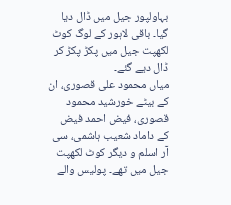بہاولپور جیل میں ڈال دیا گیا۔ باقی لاہور کے لوگ کوٹ لکھپت جیل میں پکڑ پکڑ کر ڈال دیے گئے۔
میاں محمود علی قصوری، ان کے بیٹے خورشید محمود قصوری، فیض احمد فیض کے داماد شعیب ہاشمی، سی آر اسلم و دیگر کوٹ لکھپت جیل میں تھے۔ پولیس والے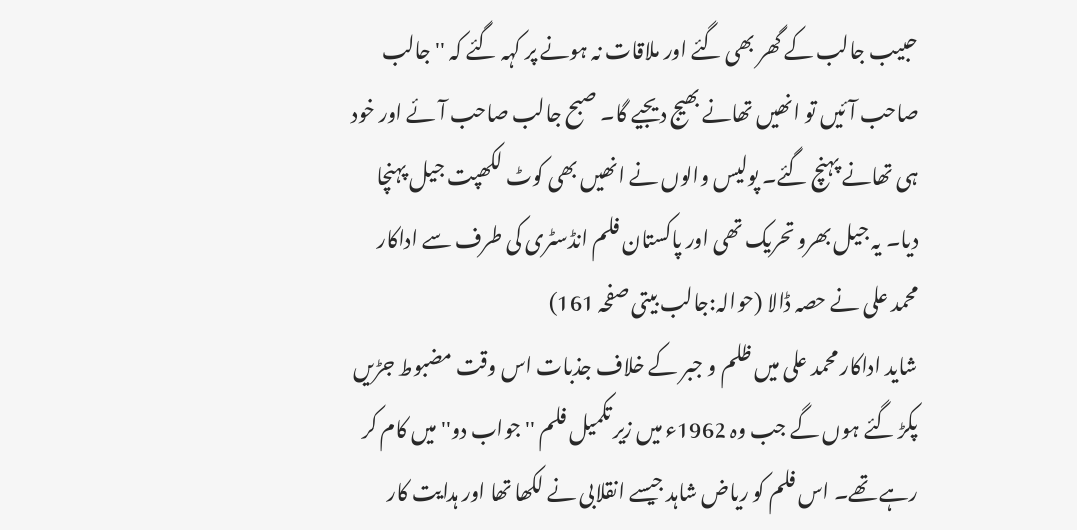حبیب جالب کے گھر بھی گئے اور ملاقات نہ ہونے پر کہہ گئے کہ ''جالب صاحب آئیں تو انھیں تھانے بھیج دیجیے گا۔ صبح جالب صاحب آئے اور خود ہی تھانے پہنچ گئے۔ پولیس والوں نے انھیں بھی کوٹ لکھپت جیل پہنچا دیا۔ یہ جیل بھرو تحریک تھی اور پاکستان فلم انڈسٹری کی طرف سے اداکار محمد علی نے حصہ ڈالا (حوالہ:جالب بیتی صفحہ 161)
شاید اداکار محمد علی میں ظلم و جبر کے خلاف جذبات اس وقت مضبوط جڑیں پکڑ گئے ہوں گے جب وہ 1962ء میں زیر تکمیل فلم ''جواب دو'' میں کام کر رہے تھے۔ اس فلم کو ریاض شاہد جیسے انقلابی نے لکھا تھا اور ہدایت کار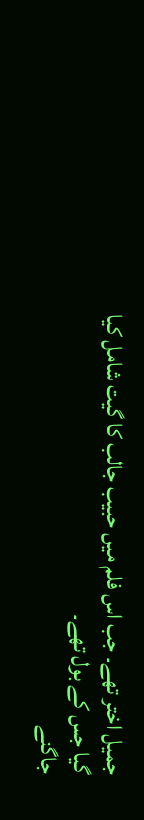جمیل اختر تھے۔ جب اس فلم میں حبیب جالب کا گیت شامل کیا گیا جس کے بول تھے۔
جاگنے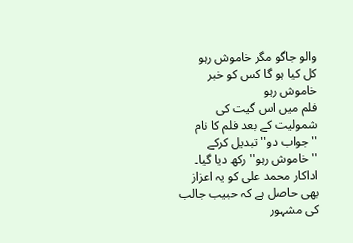والو جاگو مگر خاموش رہو
کل کیا ہو گا کس کو خبر خاموش رہو
فلم میں اس گیت کی شمولیت کے بعد فلم کا نام ''جواب دو'' تبدیل کرکے ''خاموش رہو'' رکھ دیا گیا۔ اداکار محمد علی کو یہ اعزاز بھی حاصل ہے کہ حبیب جالب کی مشہور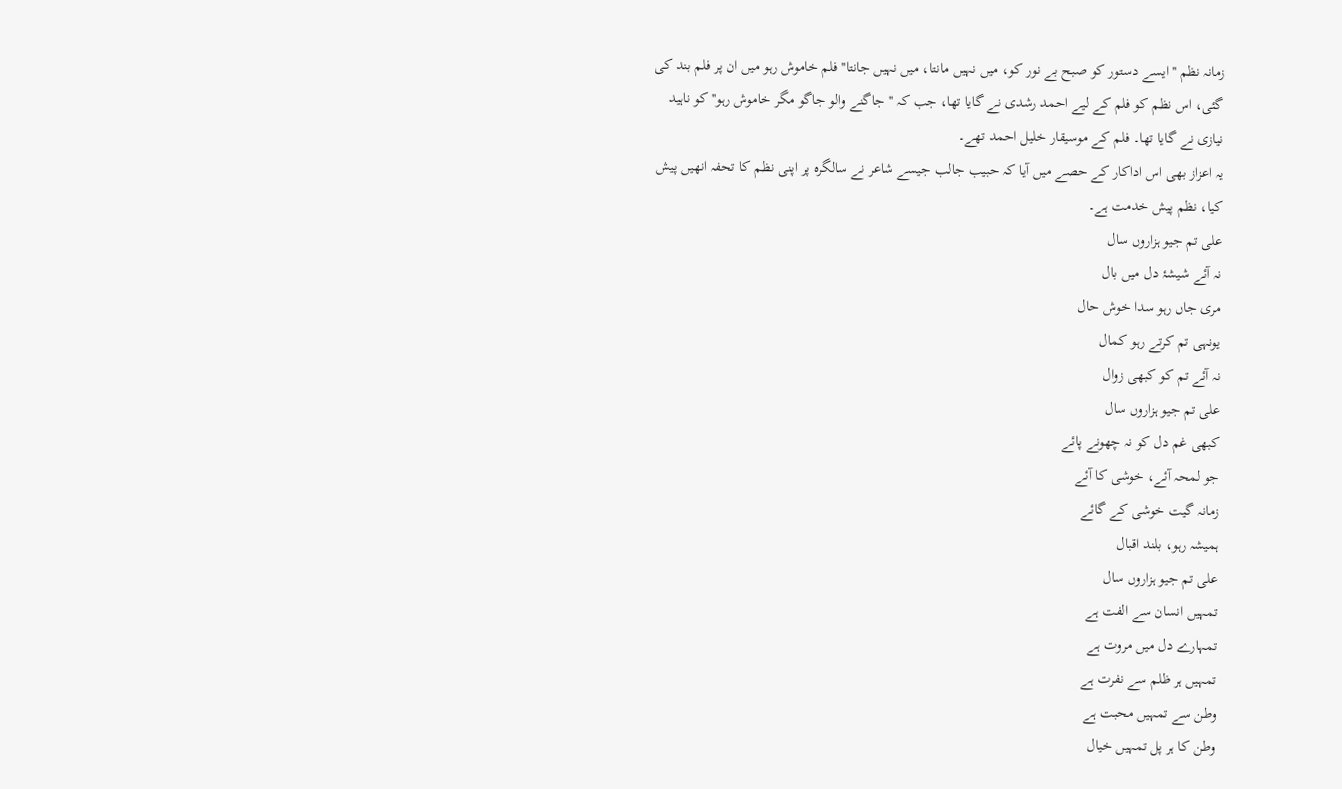زمانہ نظم ''ایسے دستور کو صبح بے نور کو، میں نہیں مانتا، میں نہیں جانتا'' فلم خاموش رہو میں ان پر فلم بند کی گئی، اس نظم کو فلم کے لیے احمد رشدی نے گایا تھا، جب کہ ''جاگنے والو جاگو مگر خاموش رہو'' کو ناہید نیازی نے گایا تھا۔ فلم کے موسیقار خلیل احمد تھے۔
یہ اعزاز بھی اس اداکار کے حصے میں آیا کہ حبیب جالب جیسے شاعر نے سالگرہ پر اپنی نظم کا تحفہ انھیں پیش کیا، نظم پیش خدمت ہے۔
علی تم جیو ہزاروں سال
نہ آئے شیشۂ دل میں بال
مری جاں رہو سدا خوش حال
یونہی تم کرتے رہو کمال
نہ آئے تم کو کبھی زوال
علی تم جیو ہزاروں سال
کبھی غم دل کو نہ چھونے پائے
جو لمحہ آئے، خوشی کا آئے
زمانہ گیت خوشی کے گائے
ہمیشہ رہو، بلند اقبال
علی تم جیو ہزاروں سال
تمہیں انسان سے الفت ہے
تمہارے دل میں مروت ہے
تمہیں ہر ظلم سے نفرت ہے
وطن سے تمہیں محبت ہے
وطن کا ہر پل تمہیں خیال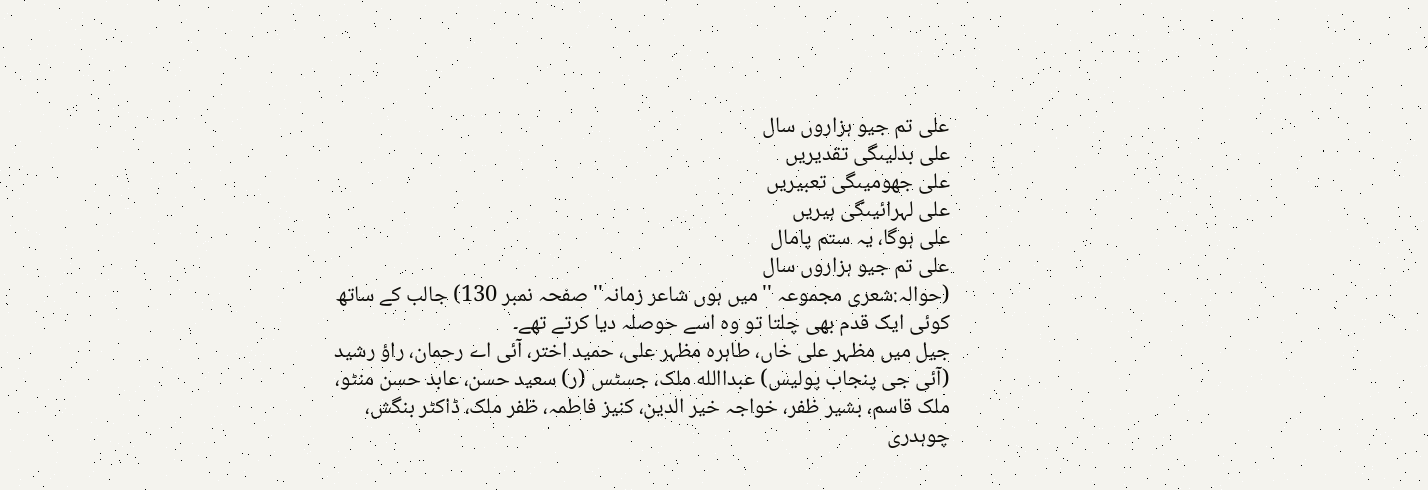علی تم جیو ہزاروں سال
علی بدلیںگی تقدیریں
علی جھومیںگی تعبیریں
علی لہرائیںگی ہیریں
علی ہوگا، یہ ستم پامال
علی تم جیو ہزاروں سال
(حوالہ:شعری مجموعہ ''میں ہوں شاعر زمانہ'' صفحہ نمبر 130) جالب کے ساتھ کوئی ایک قدم بھی چلتا تو وہ اسے حوصلہ دیا کرتے تھے۔
جیل میں مظہر علی خاں، طاہرہ مظہر علی، حمید اختر، آئی اے رحمان، راؤ رشید (آئی جی پنجاب پولیس) عبداالله ملک، جسٹس (ر) سعید حسن، عابد حسن منٹو، ملک قاسم، بشیر ظفر، خواجہ خیر الدین، کنیز فاطمہ، ظفر ملک، ڈاکٹر بنگش، چوہدری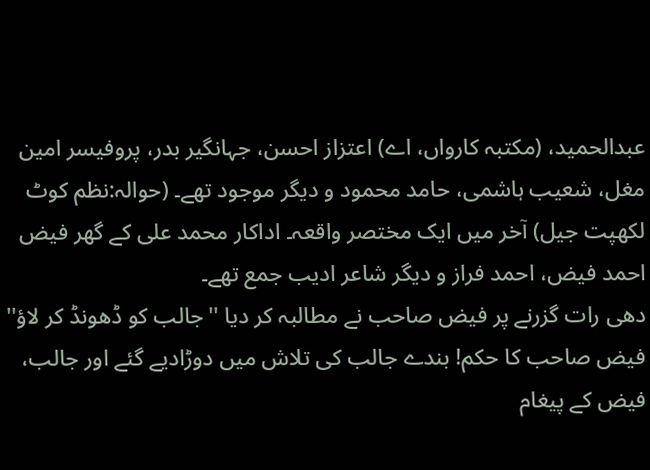عبدالحمید، (مکتبہ کارواں، اے) اعتزاز احسن، جہانگیر بدر، پروفیسر امین مغل، شعیب ہاشمی، حامد محمود و دیگر موجود تھے۔ (حوالہ:نظم کوٹ لکھپت جیل) آخر میں ایک مختصر واقعہ۔ اداکار محمد علی کے گھر فیض احمد فیض، احمد فراز و دیگر شاعر ادیب جمع تھے۔
دھی رات گزرنے پر فیض صاحب نے مطالبہ کر دیا ''جالب کو ڈھونڈ کر لاؤ'' فیض صاحب کا حکم! بندے جالب کی تلاش میں دوڑادیے گئے اور جالب، فیض کے پیغام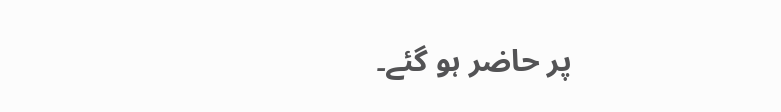پر حاضر ہو گئے۔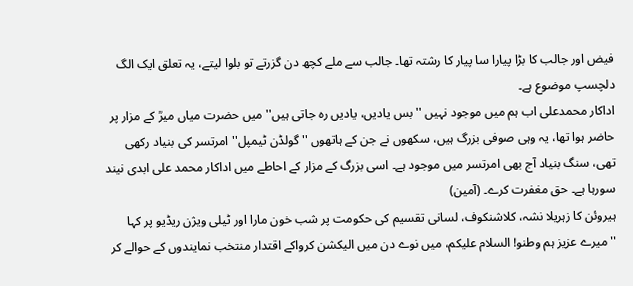فیض اور جالب کا بڑا پیارا سا پیار کا رشتہ تھا۔ جالب سے ملے کچھ دن گزرتے تو بلوا لیتے، یہ تعلق ایک الگ دلچسپ موضوع ہے۔
اداکار محمدعلی اب ہم میں موجود نہیں ''بس یادیں، یادیں رہ جاتی ہیں'' میں حضرت میاں میرؒ کے مزار پر حاضر ہوا تھا، یہ وہی صوفی بزرگ ہیں، سکھوں نے جن کے ہاتھوں ''گولڈن ٹیمپل'' امرتسر کی بنیاد رکھی تھی، سنگ بنیاد آج بھی امرتسر میں موجود ہے۔ اسی بزرگ کے مزار کے احاطے میں اداکار محمد علی ابدی نیند سورہا ہے۔ حق مغفرت کرے۔ (آمین)
ہیروئن کا زہریلا نشہ، کلاشنکوف، لسانی تقسیم کی حکومت پر شب خون مارا اور ٹیلی ویژن ریڈیو پر کہا ''میرے عزیز ہم وطنو! السلام علیکم، میں نوے دن میں الیکشن کرواکے اقتدار منتخب نمایندوں کے حوالے کر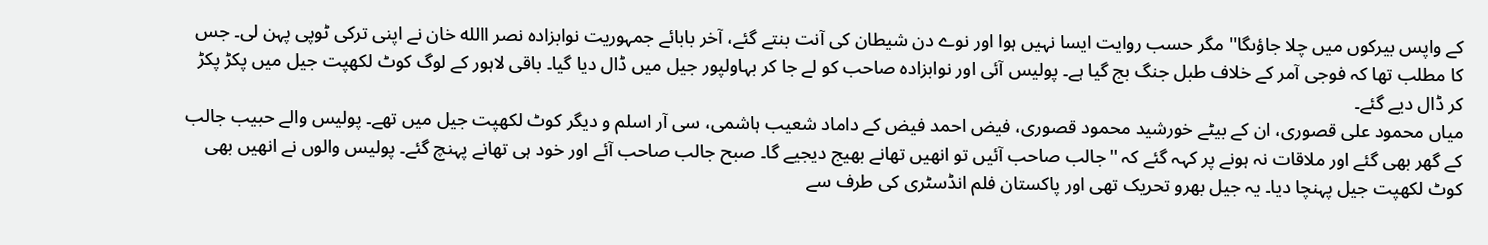کے واپس بیرکوں میں چلا جاؤںگا'' مگر حسب روایت ایسا نہیں ہوا اور نوے دن شیطان کی آنت بنتے گئے، آخر بابائے جمہوریت نوابزادہ نصر االله خان نے اپنی ترکی ٹوپی پہن لی۔ جس کا مطلب تھا کہ فوجی آمر کے خلاف طبل جنگ بج گیا ہے۔ پولیس آئی اور نوابزادہ صاحب کو لے جا کر بہاولپور جیل میں ڈال دیا گیا۔ باقی لاہور کے لوگ کوٹ لکھپت جیل میں پکڑ پکڑ کر ڈال دیے گئے۔
میاں محمود علی قصوری، ان کے بیٹے خورشید محمود قصوری، فیض احمد فیض کے داماد شعیب ہاشمی، سی آر اسلم و دیگر کوٹ لکھپت جیل میں تھے۔ پولیس والے حبیب جالب کے گھر بھی گئے اور ملاقات نہ ہونے پر کہہ گئے کہ ''جالب صاحب آئیں تو انھیں تھانے بھیج دیجیے گا۔ صبح جالب صاحب آئے اور خود ہی تھانے پہنچ گئے۔ پولیس والوں نے انھیں بھی کوٹ لکھپت جیل پہنچا دیا۔ یہ جیل بھرو تحریک تھی اور پاکستان فلم انڈسٹری کی طرف سے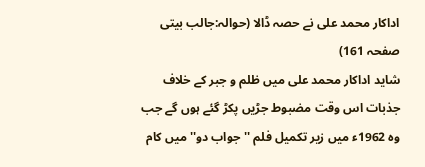اداکار محمد علی نے حصہ ڈالا (حوالہ:جالب بیتی صفحہ 161)
شاید اداکار محمد علی میں ظلم و جبر کے خلاف جذبات اس وقت مضبوط جڑیں پکڑ گئے ہوں گے جب وہ 1962ء میں زیر تکمیل فلم ''جواب دو'' میں کام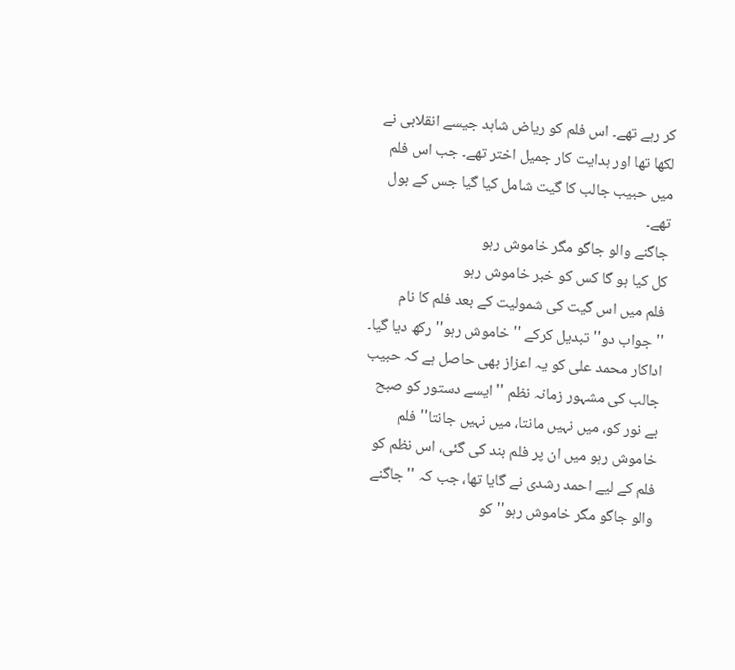کر رہے تھے۔ اس فلم کو ریاض شاہد جیسے انقلابی نے لکھا تھا اور ہدایت کار جمیل اختر تھے۔ جب اس فلم میں حبیب جالب کا گیت شامل کیا گیا جس کے بول تھے۔
جاگنے والو جاگو مگر خاموش رہو
کل کیا ہو گا کس کو خبر خاموش رہو
فلم میں اس گیت کی شمولیت کے بعد فلم کا نام ''جواب دو'' تبدیل کرکے ''خاموش رہو'' رکھ دیا گیا۔ اداکار محمد علی کو یہ اعزاز بھی حاصل ہے کہ حبیب جالب کی مشہور زمانہ نظم ''ایسے دستور کو صبح بے نور کو، میں نہیں مانتا، میں نہیں جانتا'' فلم خاموش رہو میں ان پر فلم بند کی گئی، اس نظم کو فلم کے لیے احمد رشدی نے گایا تھا، جب کہ ''جاگنے والو جاگو مگر خاموش رہو'' کو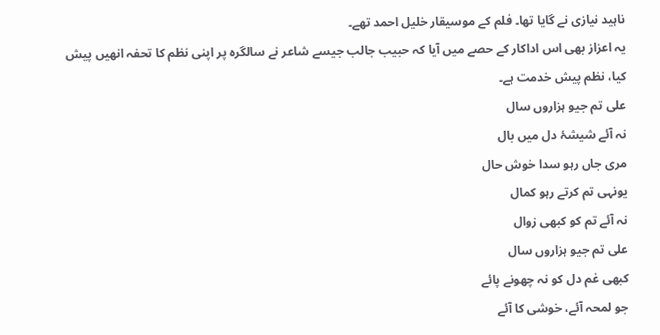ناہید نیازی نے گایا تھا۔ فلم کے موسیقار خلیل احمد تھے۔
یہ اعزاز بھی اس اداکار کے حصے میں آیا کہ حبیب جالب جیسے شاعر نے سالگرہ پر اپنی نظم کا تحفہ انھیں پیش کیا، نظم پیش خدمت ہے۔
علی تم جیو ہزاروں سال
نہ آئے شیشۂ دل میں بال
مری جاں رہو سدا خوش حال
یونہی تم کرتے رہو کمال
نہ آئے تم کو کبھی زوال
علی تم جیو ہزاروں سال
کبھی غم دل کو نہ چھونے پائے
جو لمحہ آئے، خوشی کا آئے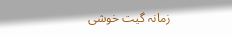زمانہ گیت خوشی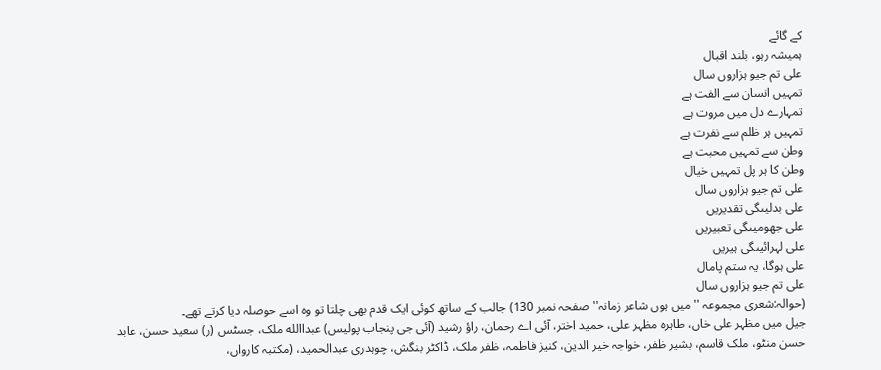کے گائے
ہمیشہ رہو، بلند اقبال
علی تم جیو ہزاروں سال
تمہیں انسان سے الفت ہے
تمہارے دل میں مروت ہے
تمہیں ہر ظلم سے نفرت ہے
وطن سے تمہیں محبت ہے
وطن کا ہر پل تمہیں خیال
علی تم جیو ہزاروں سال
علی بدلیںگی تقدیریں
علی جھومیںگی تعبیریں
علی لہرائیںگی ہیریں
علی ہوگا، یہ ستم پامال
علی تم جیو ہزاروں سال
(حوالہ:شعری مجموعہ ''میں ہوں شاعر زمانہ'' صفحہ نمبر 130) جالب کے ساتھ کوئی ایک قدم بھی چلتا تو وہ اسے حوصلہ دیا کرتے تھے۔
جیل میں مظہر علی خاں، طاہرہ مظہر علی، حمید اختر، آئی اے رحمان، راؤ رشید (آئی جی پنجاب پولیس) عبداالله ملک، جسٹس (ر) سعید حسن، عابد حسن منٹو، ملک قاسم، بشیر ظفر، خواجہ خیر الدین، کنیز فاطمہ، ظفر ملک، ڈاکٹر بنگش، چوہدری عبدالحمید، (مکتبہ کارواں،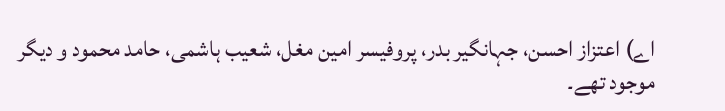اے) اعتزاز احسن، جہانگیر بدر، پروفیسر امین مغل، شعیب ہاشمی، حامد محمود و دیگر موجود تھے۔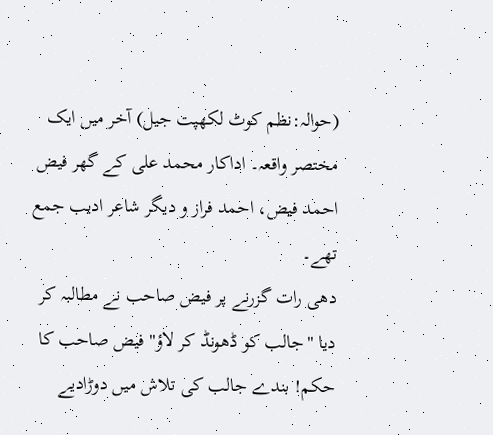(حوالہ:نظم کوٹ لکھپت جیل) آخر میں ایک مختصر واقعہ۔ اداکار محمد علی کے گھر فیض احمد فیض، احمد فراز و دیگر شاعر ادیب جمع تھے۔
دھی رات گزرنے پر فیض صاحب نے مطالبہ کر دیا ''جالب کو ڈھونڈ کر لاؤ'' فیض صاحب کا حکم! بندے جالب کی تلاش میں دوڑادیے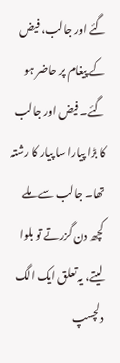گئے اور جالب، فیض کے پیغام پر حاضر ہو گئے۔ فیض اور جالب کا بڑا پیارا سا پیار کا رشتہ تھا۔ جالب سے ملے کچھ دن گزرتے تو بلوا لیتے، یہ تعلق ایک الگ دلچسپ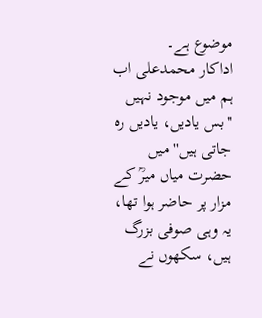موضوع ہے۔
اداکار محمدعلی اب ہم میں موجود نہیں ''بس یادیں، یادیں رہ جاتی ہیں'' میں حضرت میاں میرؒ کے مزار پر حاضر ہوا تھا، یہ وہی صوفی بزرگ ہیں، سکھوں نے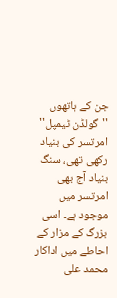جن کے ہاتھوں ''گولڈن ٹیمپل'' امرتسر کی بنیاد رکھی تھی، سنگ بنیاد آج بھی امرتسر میں موجود ہے۔ اسی بزرگ کے مزار کے احاطے میں اداکار محمد علی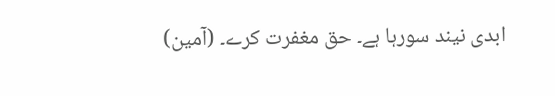ابدی نیند سورہا ہے۔ حق مغفرت کرے۔ (آمین)